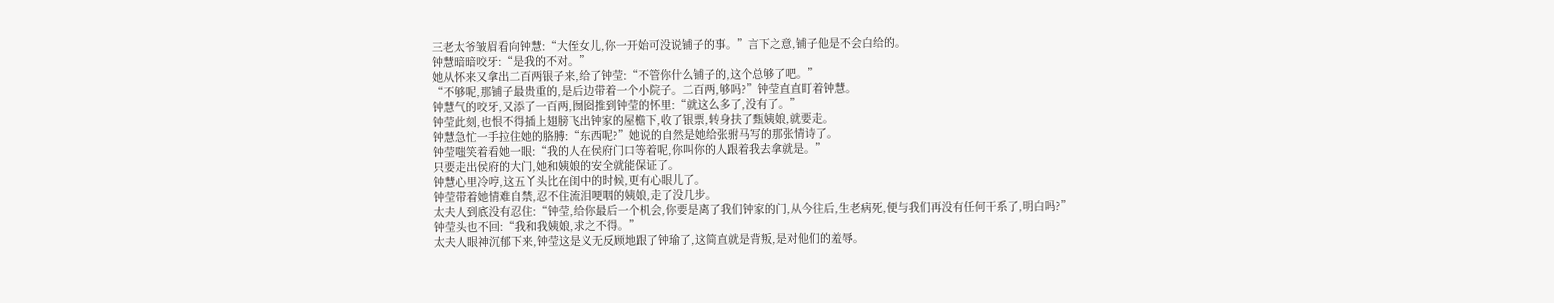三老太爷皱眉看向钟慧:“大侄女儿,你一开始可没说铺子的事。”言下之意,铺子他是不会白给的。
钟慧暗暗咬牙:“是我的不对。”
她从怀来又拿出二百两银子来,给了钟莹:“不管你什么铺子的,这个总够了吧。”
“不够呢,那铺子最贵重的,是后边带着一个小院子。二百两,够吗?”钟莹直直盯着钟慧。
钟慧气的咬牙,又添了一百两,囫囵推到钟莹的怀里:“就这么多了,没有了。”
钟莹此刻,也恨不得插上翅膀飞出钟家的屋檐下,收了银票,转身扶了甄姨娘,就要走。
钟慧急忙一手拉住她的胳膊:“东西呢?”她说的自然是她给张驸马写的那张情诗了。
钟莹嗤笑着看她一眼:“我的人在侯府门口等着呢,你叫你的人跟着我去拿就是。”
只要走出侯府的大门,她和姨娘的安全就能保证了。
钟慧心里冷哼,这五丫头比在闺中的时候,更有心眼儿了。
钟莹带着她情难自禁,忍不住流泪哽咽的姨娘,走了没几步。
太夫人到底没有忍住:“钟莹,给你最后一个机会,你要是离了我们钟家的门,从今往后,生老病死,便与我们再没有任何干系了,明白吗?”
钟莹头也不回:“我和我姨娘,求之不得。”
太夫人眼神沉郁下来,钟莹这是义无反顾地跟了钟瑜了,这简直就是背叛,是对他们的羞辱。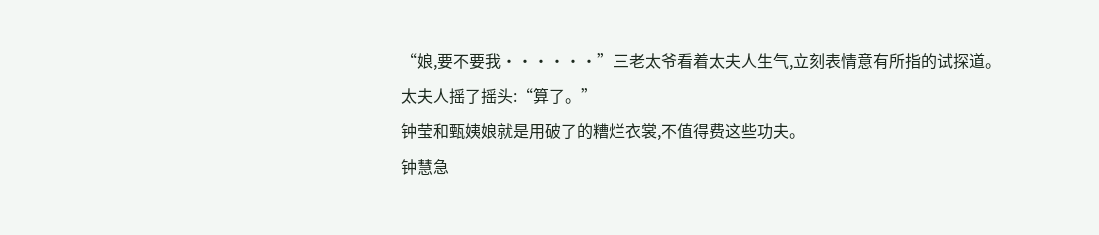“娘,要不要我······”三老太爷看着太夫人生气,立刻表情意有所指的试探道。
太夫人摇了摇头:“算了。”
钟莹和甄姨娘就是用破了的糟烂衣裳,不值得费这些功夫。
钟慧急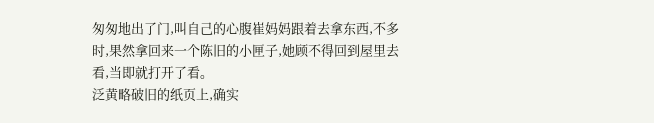匆匆地出了门,叫自己的心腹崔妈妈跟着去拿东西,不多时,果然拿回来一个陈旧的小匣子,她顾不得回到屋里去看,当即就打开了看。
泛黄略破旧的纸页上,确实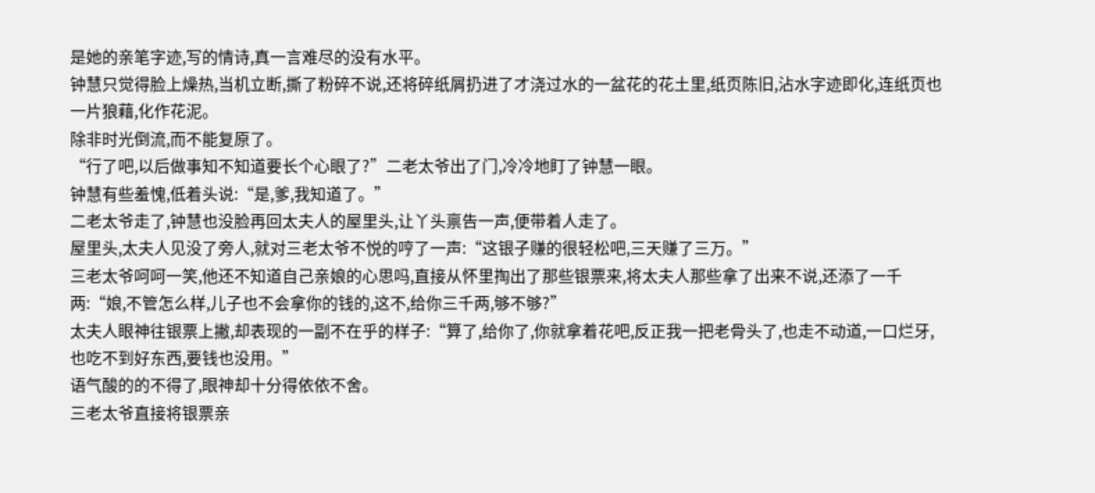是她的亲笔字迹,写的情诗,真一言难尽的没有水平。
钟慧只觉得脸上燥热,当机立断,撕了粉碎不说,还将碎纸屑扔进了才浇过水的一盆花的花土里,纸页陈旧,沾水字迹即化,连纸页也一片狼藉,化作花泥。
除非时光倒流,而不能复原了。
“行了吧,以后做事知不知道要长个心眼了?”二老太爷出了门,冷冷地盯了钟慧一眼。
钟慧有些羞愧,低着头说:“是,爹,我知道了。”
二老太爷走了,钟慧也没脸再回太夫人的屋里头,让丫头禀告一声,便带着人走了。
屋里头,太夫人见没了旁人,就对三老太爷不悦的哼了一声:“这银子赚的很轻松吧,三天赚了三万。”
三老太爷呵呵一笑,他还不知道自己亲娘的心思吗,直接从怀里掏出了那些银票来,将太夫人那些拿了出来不说,还添了一千两:“娘,不管怎么样,儿子也不会拿你的钱的,这不,给你三千两,够不够?”
太夫人眼神往银票上撇,却表现的一副不在乎的样子:“算了,给你了,你就拿着花吧,反正我一把老骨头了,也走不动道,一口烂牙,也吃不到好东西,要钱也没用。”
语气酸的的不得了,眼神却十分得依依不舍。
三老太爷直接将银票亲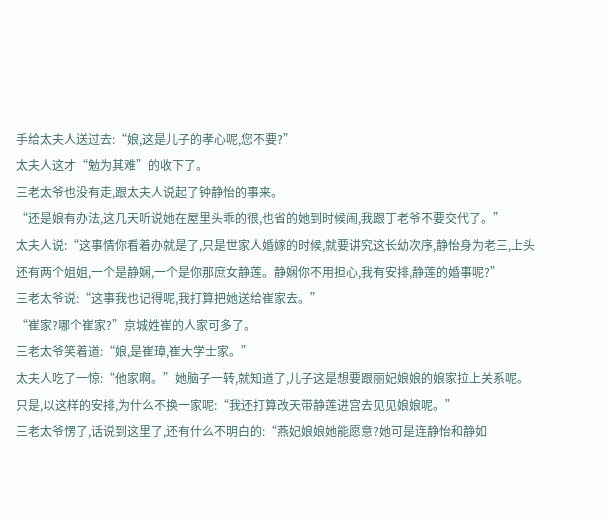手给太夫人送过去:“娘,这是儿子的孝心呢,您不要?”
太夫人这才“勉为其难”的收下了。
三老太爷也没有走,跟太夫人说起了钟静怡的事来。
“还是娘有办法,这几天听说她在屋里头乖的很,也省的她到时候闹,我跟丁老爷不要交代了。”
太夫人说:“这事情你看着办就是了,只是世家人婚嫁的时候,就要讲究这长幼次序,静怡身为老三,上头还有两个姐姐,一个是静娴,一个是你那庶女静莲。静娴你不用担心,我有安排,静莲的婚事呢?”
三老太爷说:“这事我也记得呢,我打算把她送给崔家去。”
“崔家?哪个崔家?”京城姓崔的人家可多了。
三老太爷笑着道:“娘,是崔璋,崔大学士家。”
太夫人吃了一惊:“他家啊。”她脑子一转,就知道了,儿子这是想要跟丽妃娘娘的娘家拉上关系呢。
只是,以这样的安排,为什么不换一家呢:“我还打算改天带静莲进宫去见见娘娘呢。”
三老太爷愣了,话说到这里了,还有什么不明白的:“燕妃娘娘她能愿意?她可是连静怡和静如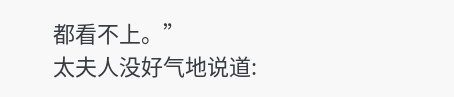都看不上。”
太夫人没好气地说道: